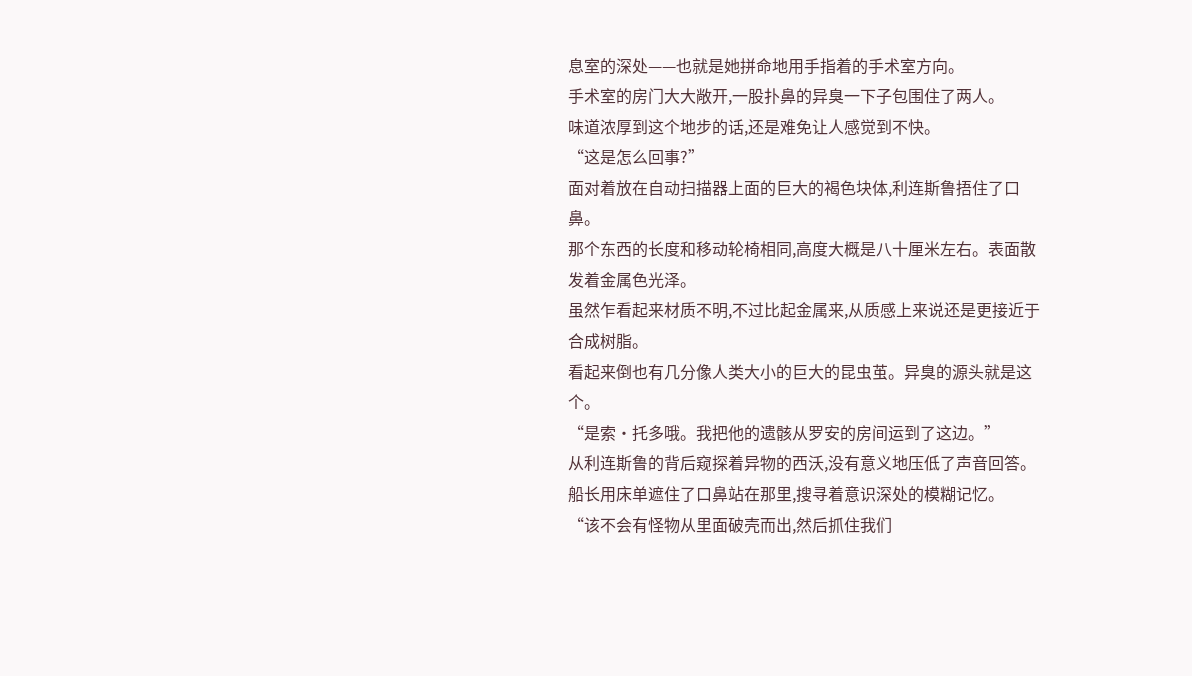息室的深处——也就是她拼命地用手指着的手术室方向。
手术室的房门大大敞开,一股扑鼻的异臭一下子包围住了两人。
味道浓厚到这个地步的话,还是难免让人感觉到不快。
“这是怎么回事?”
面对着放在自动扫描器上面的巨大的褐色块体,利连斯鲁捂住了口鼻。
那个东西的长度和移动轮椅相同,高度大概是八十厘米左右。表面散发着金属色光泽。
虽然乍看起来材质不明,不过比起金属来,从质感上来说还是更接近于合成树脂。
看起来倒也有几分像人类大小的巨大的昆虫茧。异臭的源头就是这个。
“是索·托多哦。我把他的遗骸从罗安的房间运到了这边。”
从利连斯鲁的背后窥探着异物的西沃,没有意义地压低了声音回答。
船长用床单遮住了口鼻站在那里,搜寻着意识深处的模糊记忆。
“该不会有怪物从里面破壳而出,然后抓住我们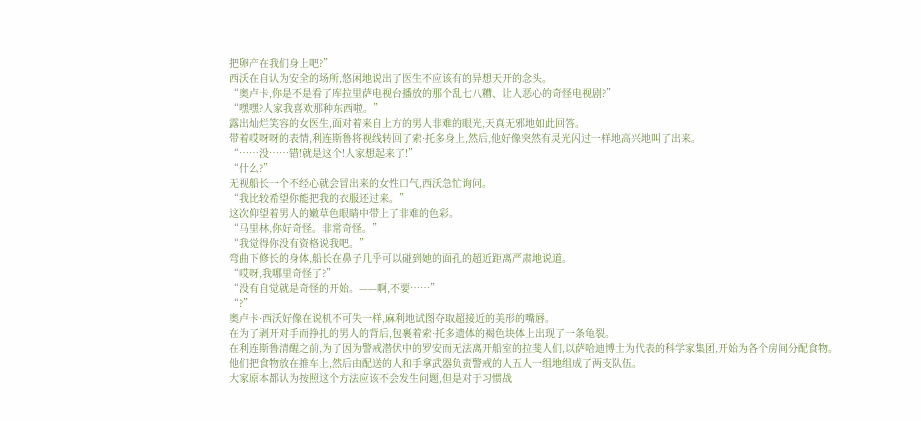把卵产在我们身上吧?”
西沃在自认为安全的场所,悠闲地说出了医生不应该有的异想天开的念头。
“奥卢卡,你是不是看了库拉里萨电视台播放的那个乱七八糟、让人恶心的奇怪电视剧?”
“嘿嘿?人家我喜欢那种东西啦。”
露出灿烂笑容的女医生,面对着来自上方的男人非难的眼光,天真无邪地如此回答。
带着哎呀呀的表情,利连斯鲁将视线转回了索·托多身上,然后,他好像突然有灵光闪过一样地高兴地叫了出来。
“……没……错!就是这个!人家想起来了!”
“什么?”
无视船长一个不经心就会冒出来的女性口气,西沃急忙询问。
“我比较希望你能把我的衣服还过来。”
这次仰望着男人的嫩草色眼睛中带上了非难的色彩。
“马里林,你好奇怪。非常奇怪。”
“我觉得你没有资格说我吧。”
弯曲下修长的身体,船长在鼻子几乎可以碰到她的面孔的超近距离严肃地说道。
“哎呀,我哪里奇怪了?”
“没有自觉就是奇怪的开始。——啊,不要……”
“?”
奥卢卡·西沃好像在说机不可失一样,麻利地试图夺取超接近的美形的嘴唇。
在为了剥开对手而挣扎的男人的背后,包裹着索·托多遗体的褐色块体上出现了一条龟裂。
在利连斯鲁清醒之前,为了因为警戒潜伏中的罗安而无法离开船室的拉斐人们,以萨哈迪博士为代表的科学家集团,开始为各个房间分配食物。
他们把食物放在推车上,然后由配送的人和手拿武器负责警戒的人五人一组地组成了两支队伍。
大家原本都认为按照这个方法应该不会发生问题,但是对于习惯战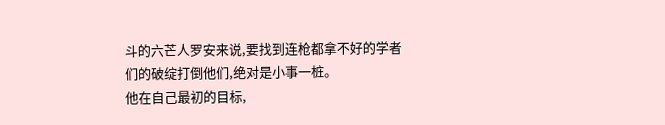斗的六芒人罗安来说,要找到连枪都拿不好的学者们的破绽打倒他们,绝对是小事一桩。
他在自己最初的目标,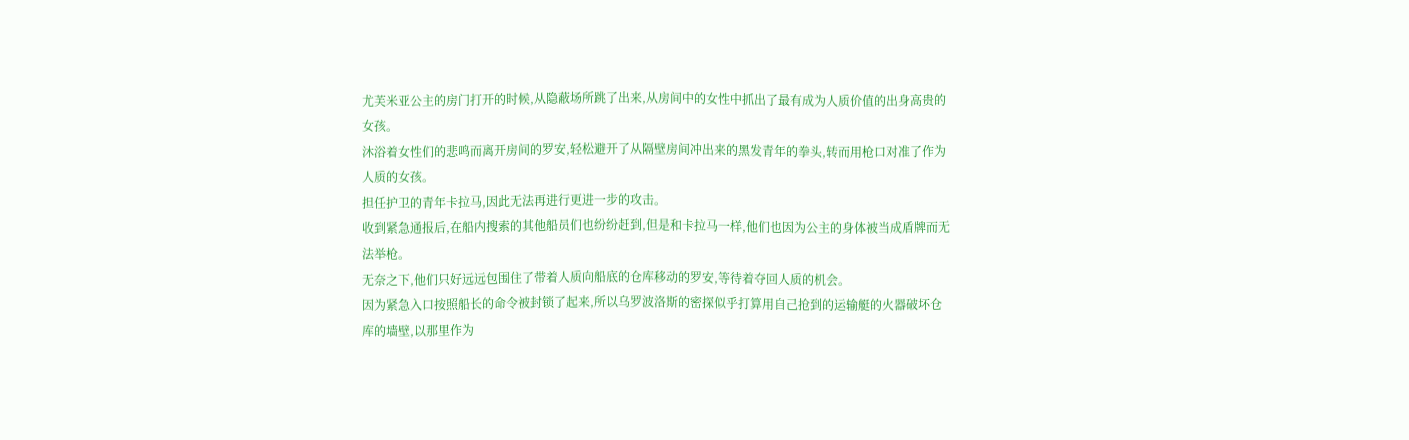尤芙米亚公主的房门打开的时候,从隐蔽场所跳了出来,从房间中的女性中抓出了最有成为人质价值的出身高贵的女孩。
沐浴着女性们的悲鸣而离开房间的罗安,轻松避开了从隔壁房间冲出来的黑发青年的拳头,转而用枪口对准了作为人质的女孩。
担任护卫的青年卡拉马,因此无法再进行更进一步的攻击。
收到紧急通报后,在船内搜索的其他船员们也纷纷赶到,但是和卡拉马一样,他们也因为公主的身体被当成盾牌而无法举枪。
无奈之下,他们只好远远包围住了带着人质向船底的仓库移动的罗安,等待着夺回人质的机会。
因为紧急入口按照船长的命令被封锁了起来,所以乌罗波洛斯的密探似乎打算用自己抢到的运输艇的火器破坏仓库的墙壁,以那里作为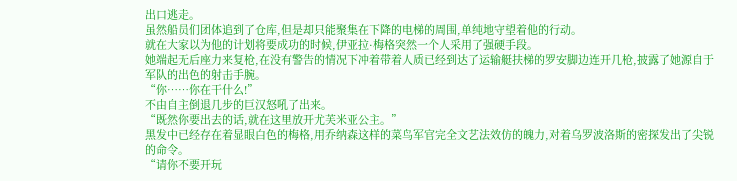出口逃走。
虽然船员们团体追到了仓库,但是却只能聚集在下降的电梯的周围,单纯地守望着他的行动。
就在大家以为他的计划将要成功的时候,伊亚拉·梅格突然一个人采用了强硬手段。
她端起无后座力来复枪,在没有警告的情况下冲着带着人质已经到达了运输艇扶梯的罗安脚边连开几枪,披露了她源自于军队的出色的射击手腕。
“你……你在干什么!”
不由自主倒退几步的巨汉怒吼了出来。
“既然你要出去的话,就在这里放开尤芙米亚公主。”
黑发中已经存在着显眼白色的梅格,用乔纳森这样的菜鸟军官完全文艺法效仿的魄力,对着乌罗波洛斯的密探发出了尖锐的命令。
“请你不要开玩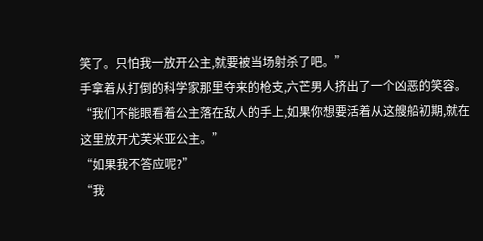笑了。只怕我一放开公主,就要被当场射杀了吧。”
手拿着从打倒的科学家那里夺来的枪支,六芒男人挤出了一个凶恶的笑容。
“我们不能眼看着公主落在敌人的手上,如果你想要活着从这艘船初期,就在这里放开尤芙米亚公主。”
“如果我不答应呢?”
“我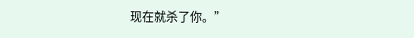现在就杀了你。”